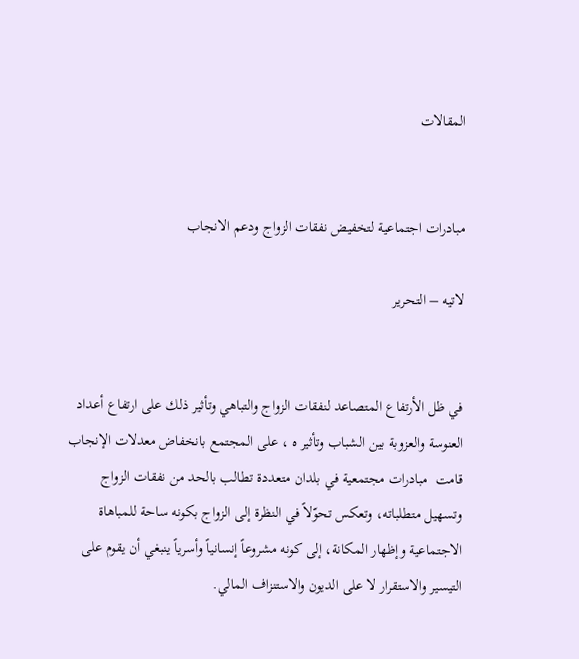المقالات


مبادرات اجتماعية لتخفيض نفقات الزواج ودعم الانجاب

لاتيه – التحرير


في ظل الأرتفاع المتصاعد لنفقات الزواج والتباهي وتأثير ذلك على ارتفاع أعداد العنوسة والعزوبة بين الشباب وتأثير ه ، على المجتمع بانخفاض معدلات الإنجاب قامت  مبادرات مجتمعية في بلدان متعددة تطالب بالحد من نفقات الزواج وتسهيل متطلباته، وتعكس تحوّلاً في النظرة إلى الزواج بكونه ساحة للمباهاة الاجتماعية وإظهار المكانة، إلى كونه مشروعاً إنسانياً وأسرياً ينبغي أن يقوم على التيسير والاستقرار لا على الديون والاستنزاف المالي.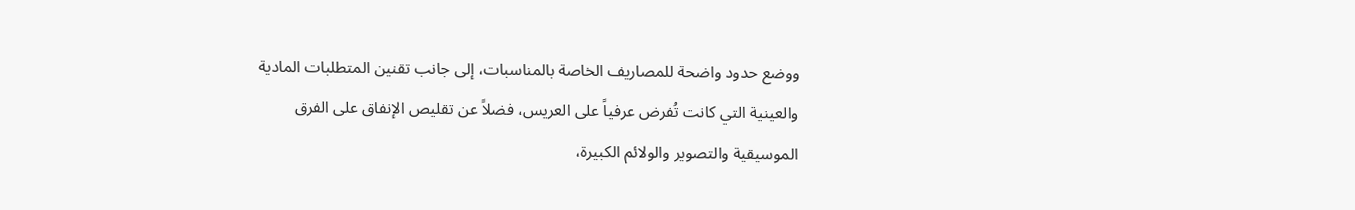ووضع حدود واضحة للمصاريف الخاصة بالمناسبات، إلى جانب تقنين المتطلبات المادية والعينية التي كانت تُفرض عرفياً على العريس، فضلاً عن تقليص الإنفاق على الفرق الموسيقية والتصوير والولائم الكبيرة،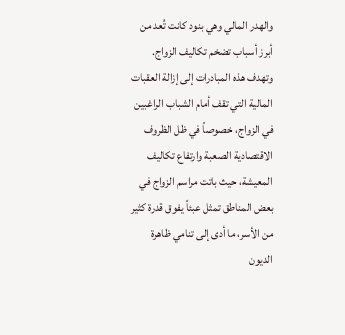والهدر المالي وهي بنود كانت تُعد من أبرز أسباب تضخم تكاليف الزواج.
وتهدف هذه المبادرات إلى إزالة العقبات المالية التي تقف أمام الشباب الراغبين في الزواج، خصوصاً في ظل الظروف الاقتصادية الصعبة وارتفاع تكاليف المعيشة، حيث باتت مراسم الزواج في بعض المناطق تمثل عبئاً يفوق قدرة كثير من الأسر، ما أدى إلى تنامي ظاهرة الديون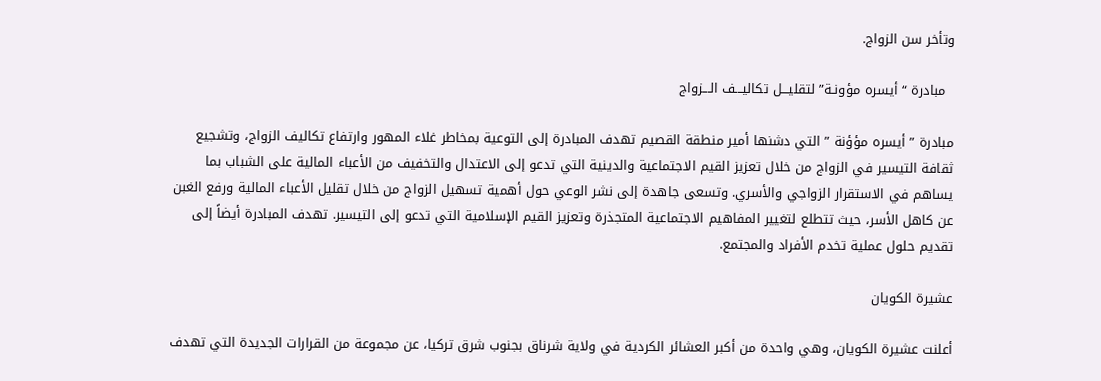وتأخر سن الزواج.

  مبادرة “أيسره مؤونـة” لتقليـــل تكاليـــف الـــزواج

مبادرة ” أيسره مؤؤنة ” التي دشنها أمير منطقة القصيم تهدف المبادرة إلى التوعية بمخاطر غلاء المهور وارتفاع تكاليف الزواج، وتشجيع ثقافة التيسير في الزواج من خلال تعزيز القيم الاجتماعية والدينية التي تدعو إلى الاعتدال والتخفيف من الأعباء المالية على الشباب بما يساهم في الاستقرار الزواجي والأسري. وتسعى جاهدة إلى نشر الوعي حول أهمية تسهيل الزواج من خلال تقليل الأعباء المالية ورفع الغبن عن كاهل الأسر، حيث تتطلع لتغيير المفاهيم الاجتماعية المتجذرة وتعزيز القيم الإسلامية التي تدعو إلى التيسير. تهدف المبادرة أيضاً إلى تقديم حلول عملية تخدم الأفراد والمجتمع.

عشيرة الكويان

أعلنت عشيرة الكويان، وهي واحدة من أكبر العشائر الكردية في ولاية شرناق بجنوب شرق تركيا، عن مجموعة من القرارات الجديدة التي تهدف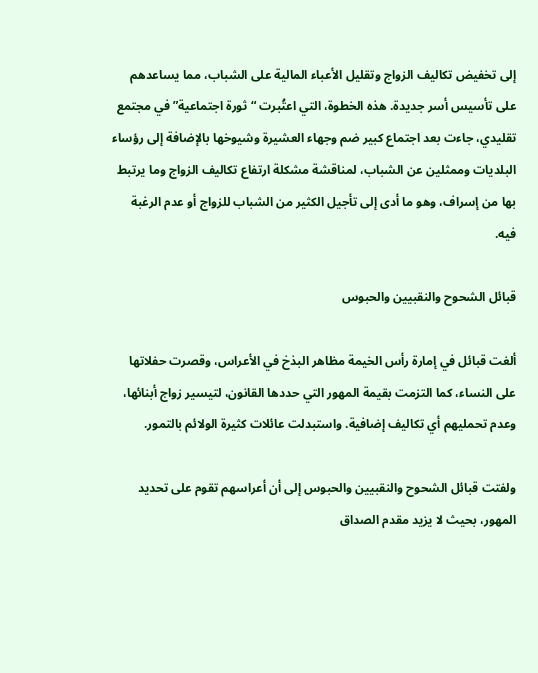إلى تخفيض تكاليف الزواج وتقليل الأعباء المالية على الشباب، مما يساعدهم على تأسيس أسر جديدة. هذه الخطوة، التي اعتُبرت “ثورة اجتماعية” في مجتمع تقليدي، جاءت بعد اجتماع كبير ضم وجهاء العشيرة وشيوخها بالإضافة إلى رؤساء البلديات وممثلين عن الشباب، لمناقشة مشكلة ارتفاع تكاليف الزواج وما يرتبط بها من إسراف، وهو ما أدى إلى تأجيل الكثير من الشباب للزواج أو عدم الرغبة فيه.

قبائل الشحوح والنقبيين والحبوس

ألغت قبائل في إمارة رأس الخيمة مظاهر البذخ في الأعراس، وقصرت حفلاتها على النساء، كما التزمت بقيمة المهور التي حددها القانون، لتيسير زواج أبنائها، وعدم تحمليهم أي تكاليف إضافية. واستبدلت عائلات كثيرة الولائم بالتمور.

ولفتت قبائل الشحوح والنقبيين والحبوس إلى أن أعراسهم تقوم على تحديد المهور، بحيث لا يزيد مقدم الصداق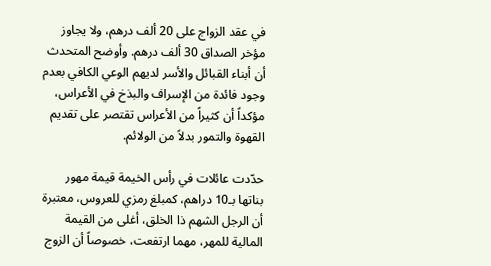في عقد الزواج على 20 ألف درهم، ولا يجاوز مؤخر الصداق 30 ألف درهم. وأوضح المتحدث  أن أبناء القبائل والأسر لديهم الوعي الكافي بعدم وجود فائدة من الإسراف والبذخ في الأعراس، مؤكداً أن كثيراً من الأعراس تقتصر على تقديم القهوة والتمور بدلاً من الولائم.

حدّدت عائلات في رأس الخيمة قيمة مهور بناتها بـ10 دراهم، كمبلغ رمزي للعروس، معتبرة أن الرجل الشهم ذا الخلق، أغلى من القيمة المالية للمهر، مهما ارتفعت، خصوصاً أن الزوج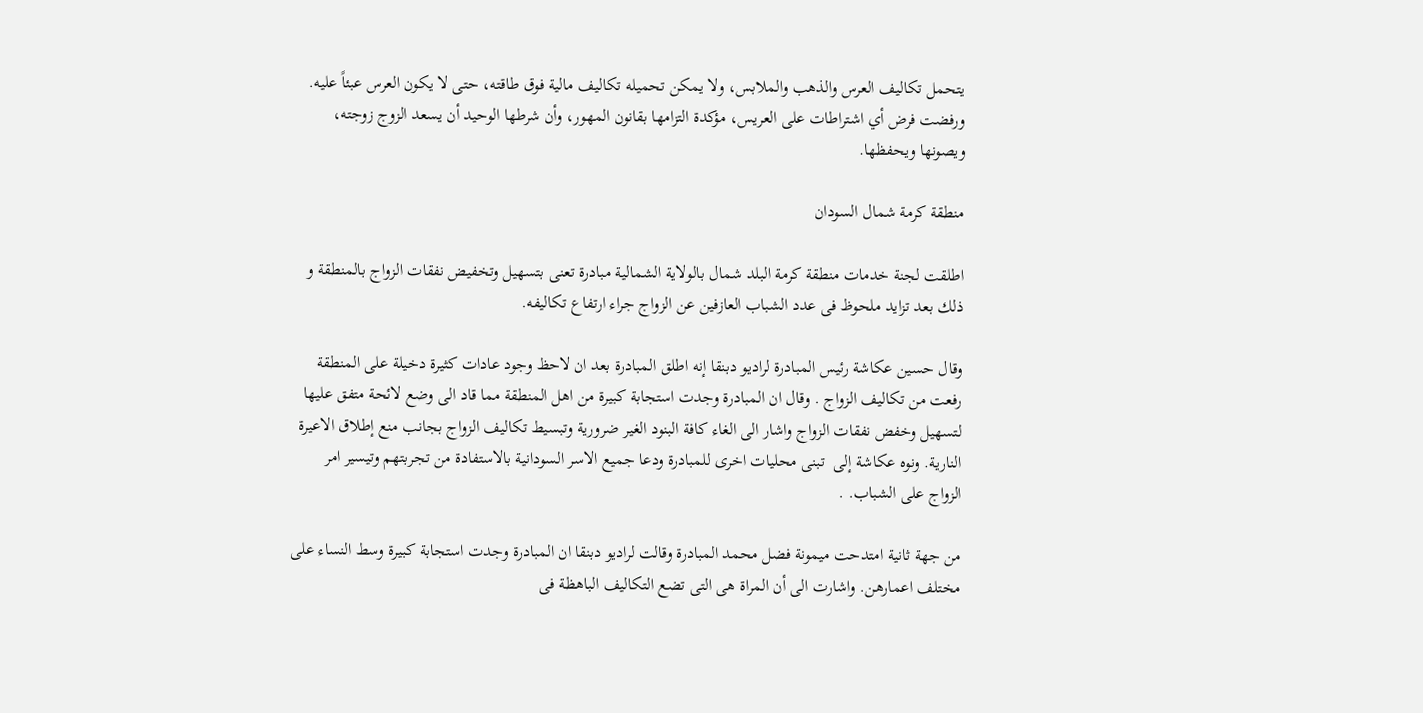يتحمل تكاليف العرس والذهب والملابس، ولا يمكن تحميله تكاليف مالية فوق طاقته، حتى لا يكون العرس عبئاً عليه. ورفضت فرض أي اشتراطات على العريس، مؤكدة التزامها بقانون المهور، وأن شرطها الوحيد أن يسعد الزوج زوجته، ويصونها ويحفظها.

منطقة كرمة شمال السودان

اطلقت لجنة خدمات منطقة كرمة البلد شمال بالولاية الشمالية مبادرة تعنى بتسهيل وتخفيض نفقات الزواج بالمنطقة و ذلك بعد تزايد ملحوظ فى عدد الشباب العازفين عن الزواج جراء ارتفاع تكاليفه.

وقال حسين عكاشة رئيس المبادرة لراديو دبنقا إنه اطلق المبادرة بعد ان لاحظ وجود عادات كثيرة دخيلة على المنطقة رفعت من تكاليف الزواج . وقال ان المبادرة وجدت استجابة كبيرة من اهل المنطقة مما قاد الى وضع لائحة متفق عليها لتسهيل وخفض نفقات الزواج واشار الى الغاء كافة البنود الغير ضرورية وتبسيط تكاليف الزواج بجانب منع إطلاق الاعيرة النارية. ونوه عكاشة إلى  تبنى محليات اخرى للمبادرة ودعا جميع الاسر السودانية بالاستفادة من تجربتهم وتيسير امر الزواج على الشباب. .

من جهة ثانية امتدحت ميمونة فضل محمد المبادرة وقالت لراديو دبنقا ان المبادرة وجدت استجابة كبيرة وسط النساء على مختلف اعمارهن. واشارت الى أن المراة هى التى تضع التكاليف الباهظة فى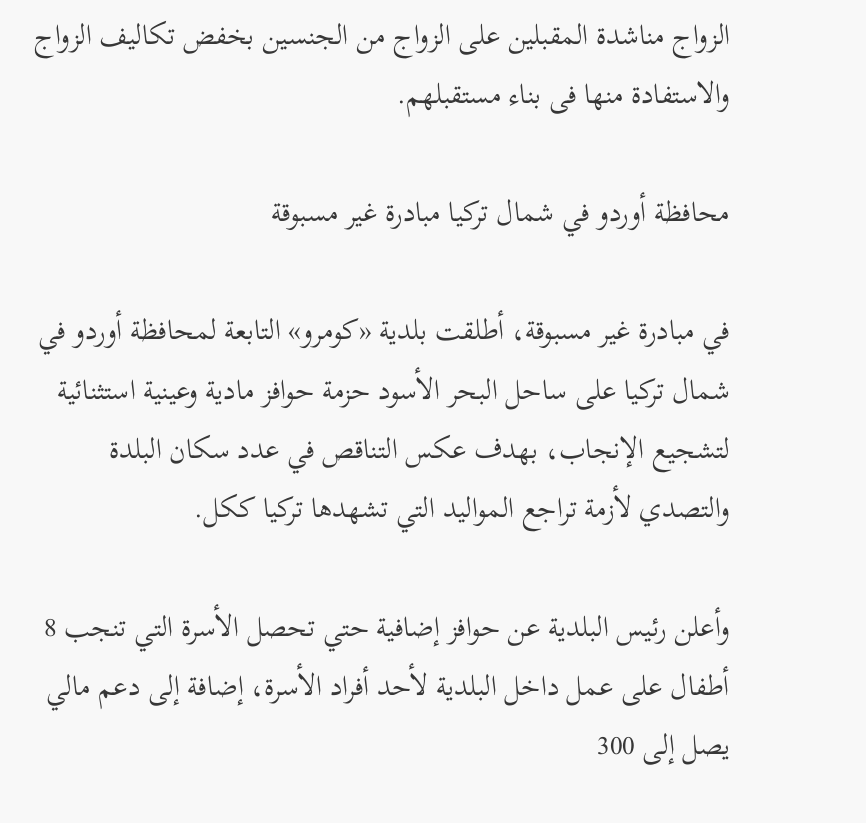الزواج مناشدة المقبلين على الزواج من الجنسين بخفض تكاليف الزواج والاستفادة منها فى بناء مستقبلهم.

محافظة أوردو في شمال تركيا مبادرة غير مسبوقة

في مبادرة غير مسبوقة، أطلقت بلدية «كومرو» التابعة لمحافظة أوردو في شمال تركيا على ساحل البحر الأسود حزمة حوافز مادية وعينية استثنائية لتشجيع الإنجاب، بهدف عكس التناقص في عدد سكان البلدة والتصدي لأزمة تراجع المواليد التي تشهدها تركيا ككل.

وأعلن رئيس البلدية عن حوافز إضافية حتي تحصل الأسرة التي تنجب 8 أطفال على عمل داخل البلدية لأحد أفراد الأسرة، إضافة إلى دعم مالي يصل إلى 300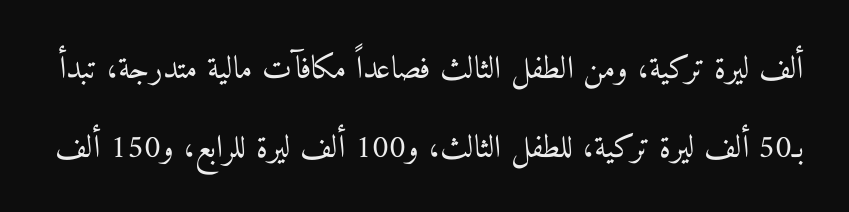ألف ليرة تركية، ومن الطفل الثالث فصاعداً مكافآت مالية متدرجة، تبدأ بـ50 ألف ليرة تركية، للطفل الثالث، و100 ألف ليرة للرابع، و150 ألف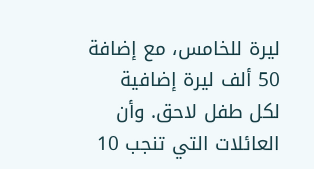ليرة للخامس، مع إضافة 50 ألف ليرة إضافية لكل طفل لاحق. وأن العائلات التي تنجب 10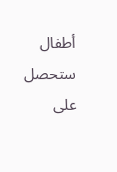أطفال ستحصل على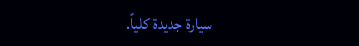سيارة جديدة كلياً.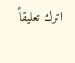اترك تعليقاً